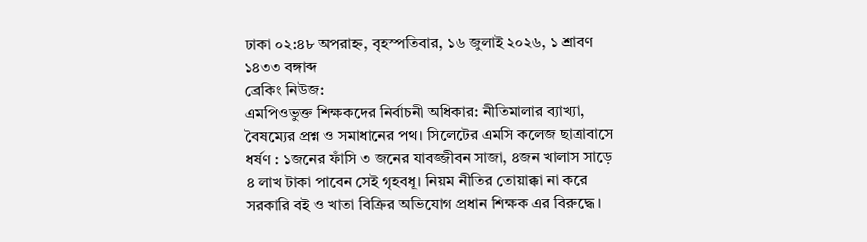ঢাকা ০২:৪৮ অপরাহ্ন, বৃহস্পতিবার, ১৬ জুলাই ২০২৬, ১ শ্রাবণ ১৪৩৩ বঙ্গাব্দ
ব্রেকিং নিউজ:
এমপিওভুক্ত শিক্ষকদের নির্বাচনী অধিকার: নীতিমালার ব্যাখ্যা, বৈষম্যের প্রশ্ন ও সমাধানের পথ। সিলেটের এমসি কলেজ ছাত্রাবাসে ধর্ষণ : ১জনের ফাঁসি ৩ জনের যাবজ্জীবন সাজা, ৪জন খালাস সাড়ে ৪ লাখ টাকা পাবেন সেই গৃহবধূ। নিয়ম নীতির তোয়াক্কা না করে সরকারি বই ও খাতা বিক্রির অভিযোগ প্রধান শিক্ষক এর বিরুদ্ধে।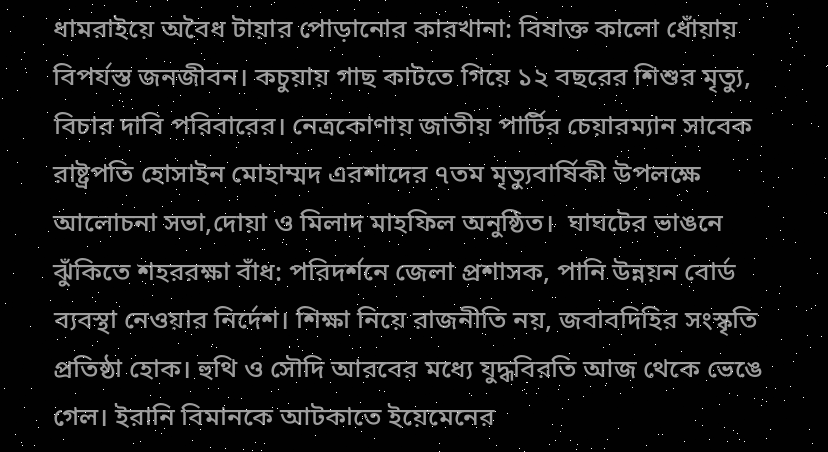ধামরাইয়ে অবৈধ টায়ার পোড়ানোর কারখানা: বিষাক্ত কালো ধোঁয়ায় বিপর্যস্ত জনজীবন। কচুয়ায় গাছ কাটতে গিয়ে ১২ বছরের শিশুর মৃত্যু, বিচার দাবি পরিবারের। নেত্রকোণায় জাতীয় পার্টির চেয়ারম্যান সাবেক রাষ্ট্রপতি হোসাইন মোহাম্মদ এরশাদের ৭তম মৃত্যুবার্ষিকী উপলক্ষে আলোচনা সভা,দোয়া ও মিলাদ মাহফিল অনুষ্ঠিত।  ঘাঘটের ভাঙনে ঝুঁকিতে শহররক্ষা বাঁধ: পরিদর্শনে জেলা প্রশাসক, পানি উন্নয়ন বোর্ড ব্যবস্থা নেওয়ার নির্দেশ। শিক্ষা নিয়ে রাজনীতি নয়, জবাবদিহির সংস্কৃতি প্রতিষ্ঠা হোক। হুথি ও সৌদি আরবের মধ্যে যুদ্ধবিরতি আজ থেকে ভেঙে গেল। ইরানি বিমানকে আটকাতে ইয়েমেনের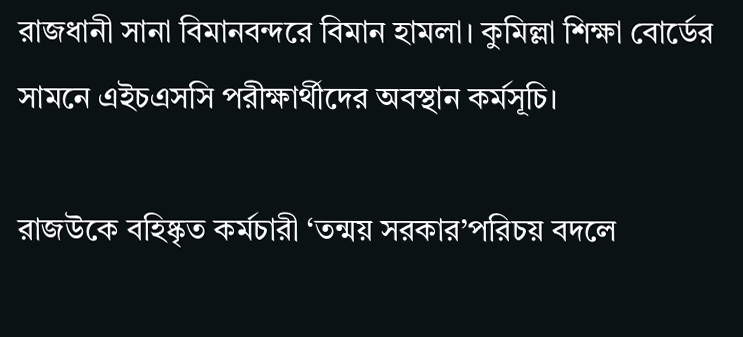রাজধানী সানা বিমানবন্দরে বিমান হামলা। কুমিল্লা শিক্ষা বোর্ডের সামনে এইচএসসি পরীক্ষার্থীদের অবস্থান কর্মসূচি।

রাজউকে বহিষ্কৃত কর্মচারী ‘তন্ময় সরকার’পরিচয় বদলে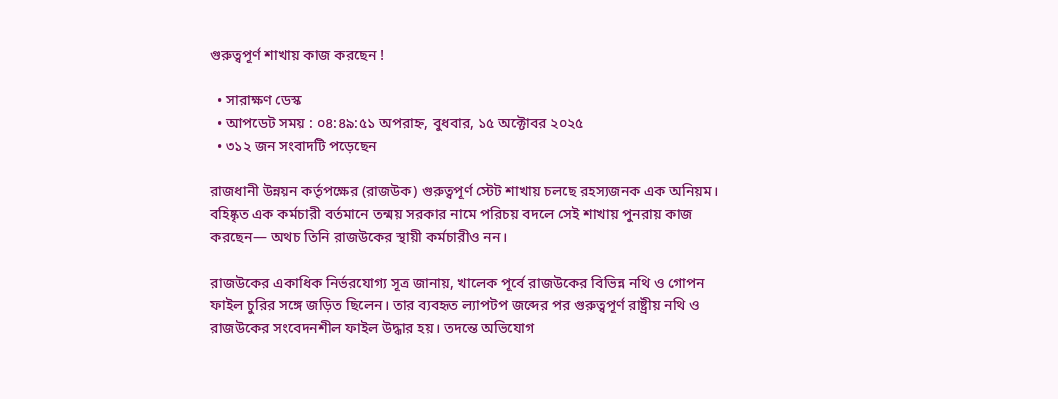গুরুত্বপূর্ণ শাখায় কাজ করছেন !

  • সারাক্ষণ ডেস্ক
  • আপডেট সময় : ০৪:৪৯:৫১ অপরাহ্ন, বুধবার, ১৫ অক্টোবর ২০২৫
  • ৩১২ জন সংবাদটি পড়েছেন

রাজধানী উন্নয়ন কর্তৃপক্ষের (রাজউক) গুরুত্বপূর্ণ স্টেট শাখায় চলছে রহস্যজনক এক অনিয়ম। বহিষ্কৃত এক কর্মচারী বর্তমানে তন্ময় সরকার নামে পরিচয় বদলে সেই শাখায় পুনরায় কাজ করছেন— অথচ তিনি রাজউকের স্থায়ী কর্মচারীও নন।

রাজউকের একাধিক নির্ভরযোগ্য সূত্র জানায়, খালেক পূর্বে রাজউকের বিভিন্ন নথি ও গোপন ফাইল চুরির সঙ্গে জড়িত ছিলেন। তার ব্যবহৃত ল্যাপটপ জব্দের পর গুরুত্বপূর্ণ রাষ্ট্রীয় নথি ও রাজউকের সংবেদনশীল ফাইল উদ্ধার হয়। তদন্তে অভিযোগ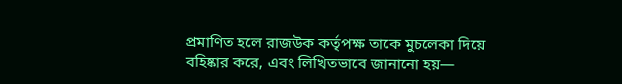প্রমাণিত হলে রাজউক কর্তৃপক্ষ তাকে মুচলেকা দিয়ে বহিষ্কার করে, এবং লিখিতভাবে জানানো হয়—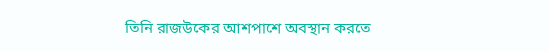তিনি রাজউকের আশপাশে অবস্থান করতে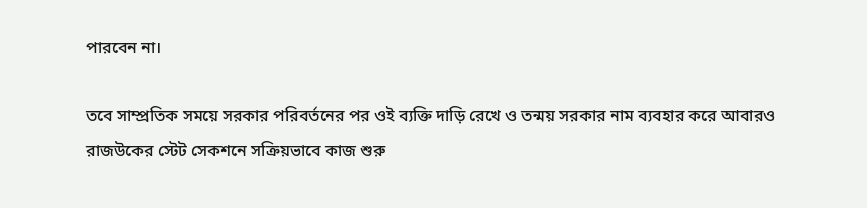পারবেন না।

তবে সাম্প্রতিক সময়ে সরকার পরিবর্তনের পর ওই ব্যক্তি দাড়ি রেখে ও তন্ময় সরকার নাম ব্যবহার করে আবারও রাজউকের স্টেট সেকশনে সক্রিয়ভাবে কাজ শুরু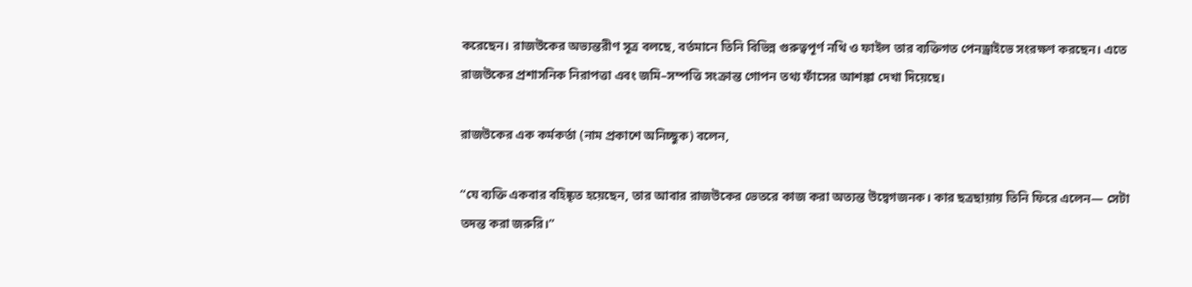করেছেন। রাজউকের অভ্যন্তরীণ সূত্র বলছে, বর্তমানে তিনি বিভিন্ন গুরুত্বপূর্ণ নথি ও ফাইল তার ব্যক্তিগত পেনড্রাইভে সংরক্ষণ করছেন। এতে রাজউকের প্রশাসনিক নিরাপত্তা এবং জমি–সম্পত্তি সংক্রান্ত গোপন তথ্য ফাঁসের আশঙ্কা দেখা দিয়েছে।

রাজউকের এক কর্মকর্তা (নাম প্রকাশে অনিচ্ছুক) বলেন,

“যে ব্যক্তি একবার বহিষ্কৃত হয়েছেন, তার আবার রাজউকের ভেতরে কাজ করা অত্যন্ত উদ্বেগজনক। কার ছত্রছায়ায় তিনি ফিরে এলেন— সেটা তদন্ত করা জরুরি।”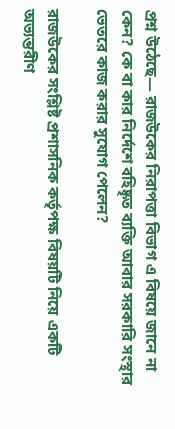প্রশ্ন উঠেছে— রাজউকের নিরাপত্তা বিভাগ এ বিষয়ে জানে না কেন? কে বা কার নির্দেশে বহিষ্কৃত ব্যক্তি আবার সরকারি সংস্থার ভেতরে কাজ করার সুযোগ পেলেন?

রাজউকের সংশ্লিষ্ট প্রশাসনিক কর্তৃপক্ষ বিষয়টি নিয়ে একটি অভ্যন্তরীণ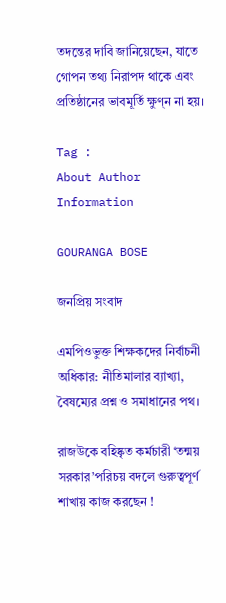তদন্তের দাবি জানিয়েছেন, যাতে গোপন তথ্য নিরাপদ থাকে এবং প্রতিষ্ঠানের ভাবমূর্তি ক্ষুণ্ন না হয়।

Tag :
About Author Information

GOURANGA BOSE

জনপ্রিয় সংবাদ

এমপিওভুক্ত শিক্ষকদের নির্বাচনী অধিকার: নীতিমালার ব্যাখ্যা, বৈষম্যের প্রশ্ন ও সমাধানের পথ।

রাজউকে বহিষ্কৃত কর্মচারী ‘তন্ময় সরকার’পরিচয় বদলে গুরুত্বপূর্ণ শাখায় কাজ করছেন !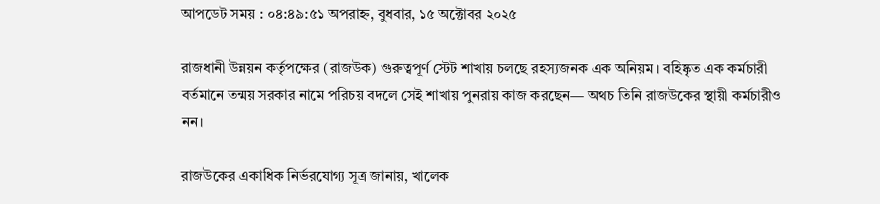আপডেট সময় : ০৪:৪৯:৫১ অপরাহ্ন, বুধবার, ১৫ অক্টোবর ২০২৫

রাজধানী উন্নয়ন কর্তৃপক্ষের (রাজউক) গুরুত্বপূর্ণ স্টেট শাখায় চলছে রহস্যজনক এক অনিয়ম। বহিষ্কৃত এক কর্মচারী বর্তমানে তন্ময় সরকার নামে পরিচয় বদলে সেই শাখায় পুনরায় কাজ করছেন— অথচ তিনি রাজউকের স্থায়ী কর্মচারীও নন।

রাজউকের একাধিক নির্ভরযোগ্য সূত্র জানায়, খালেক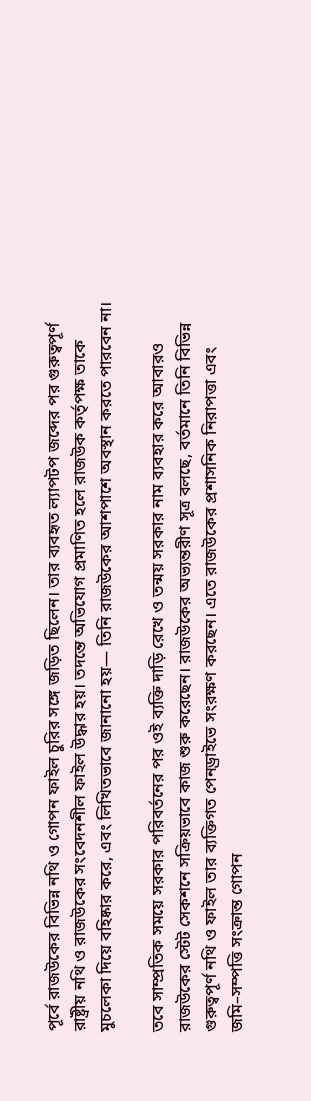পূর্বে রাজউকের বিভিন্ন নথি ও গোপন ফাইল চুরির সঙ্গে জড়িত ছিলেন। তার ব্যবহৃত ল্যাপটপ জব্দের পর গুরুত্বপূর্ণ রাষ্ট্রীয় নথি ও রাজউকের সংবেদনশীল ফাইল উদ্ধার হয়। তদন্তে অভিযোগ প্রমাণিত হলে রাজউক কর্তৃপক্ষ তাকে মুচলেকা দিয়ে বহিষ্কার করে, এবং লিখিতভাবে জানানো হয়— তিনি রাজউকের আশপাশে অবস্থান করতে পারবেন না।

তবে সাম্প্রতিক সময়ে সরকার পরিবর্তনের পর ওই ব্যক্তি দাড়ি রেখে ও তন্ময় সরকার নাম ব্যবহার করে আবারও রাজউকের স্টেট সেকশনে সক্রিয়ভাবে কাজ শুরু করেছেন। রাজউকের অভ্যন্তরীণ সূত্র বলছে, বর্তমানে তিনি বিভিন্ন গুরুত্বপূর্ণ নথি ও ফাইল তার ব্যক্তিগত পেনড্রাইভে সংরক্ষণ করছেন। এতে রাজউকের প্রশাসনিক নিরাপত্তা এবং জমি–সম্পত্তি সংক্রান্ত গোপন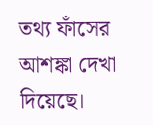তথ্য ফাঁসের আশঙ্কা দেখা দিয়েছে।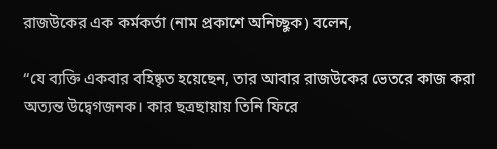রাজউকের এক কর্মকর্তা (নাম প্রকাশে অনিচ্ছুক) বলেন,

“যে ব্যক্তি একবার বহিষ্কৃত হয়েছেন, তার আবার রাজউকের ভেতরে কাজ করা অত্যন্ত উদ্বেগজনক। কার ছত্রছায়ায় তিনি ফিরে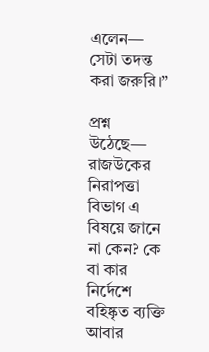এলেন— সেটা তদন্ত করা জরুরি।”

প্রশ্ন উঠেছে— রাজউকের নিরাপত্তা বিভাগ এ বিষয়ে জানে না কেন? কে বা কার নির্দেশে বহিষ্কৃত ব্যক্তি আবার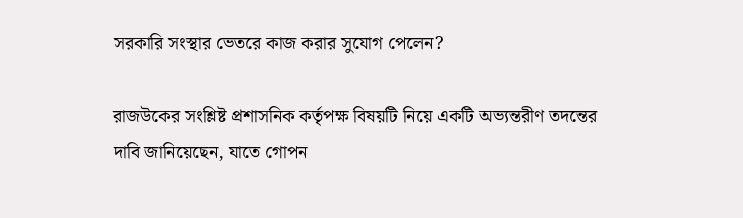সরকারি সংস্থার ভেতরে কাজ করার সুযোগ পেলেন?

রাজউকের সংশ্লিষ্ট প্রশাসনিক কর্তৃপক্ষ বিষয়টি নিয়ে একটি অভ্যন্তরীণ তদন্তের দাবি জানিয়েছেন, যাতে গোপন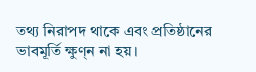তথ্য নিরাপদ থাকে এবং প্রতিষ্ঠানের ভাবমূর্তি ক্ষুণ্ন না হয়।